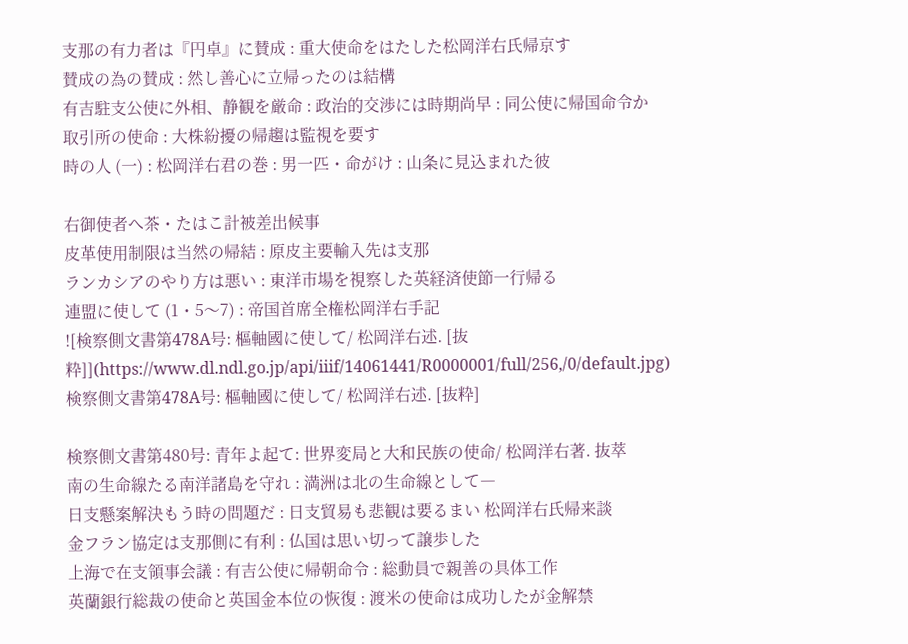支那の有力者は『円卓』に賛成 : 重大使命をはたした松岡洋右氏帰京す
賛成の為の賛成 : 然し善心に立帰ったのは結構
有吉駐支公使に外相、静観を厳命 : 政治的交渉には時期尚早 : 同公使に帰国命令か
取引所の使命 : 大株紛擾の帰趨は監視を要す
時の人 (一) : 松岡洋右君の巻 : 男一匹・命がけ : 山条に見込まれた彼

右御使者へ茶・たはこ計被差出候事
皮革使用制限は当然の帰結 : 原皮主要輸入先は支那
ランカシアのやり方は悪い : 東洋市場を視察した英経済使節一行帰る
連盟に使して (1・5〜7) : 帝国首席全権松岡洋右手記
![検察側文書第478A号: 樞軸國に使して/ 松岡洋右述. [抜粋]](https://www.dl.ndl.go.jp/api/iiif/14061441/R0000001/full/256,/0/default.jpg)
検察側文書第478A号: 樞軸國に使して/ 松岡洋右述. [抜粋]

検察側文書第480号: 青年よ起て: 世界変局と大和民族の使命/ 松岡洋右著. 抜萃
南の生命線たる南洋諸島を守れ : 満洲は北の生命線として―
日支懸案解決もう時の問題だ : 日支貿易も悲観は要るまい 松岡洋右氏帰来談
金フラン協定は支那側に有利 : 仏国は思い切って譲歩した
上海で在支領事会議 : 有吉公使に帰朝命令 : 総動員で親善の具体工作
英蘭銀行総裁の使命と英国金本位の恢復 : 渡米の使命は成功したが金解禁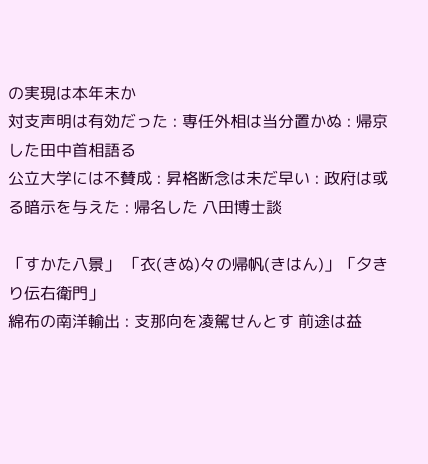の実現は本年末か
対支声明は有効だった : 専任外相は当分置かぬ : 帰京した田中首相語る
公立大学には不賛成 : 昇格断念は未だ早い : 政府は或る暗示を与えた : 帰名した 八田博士談

「すかた八景」 「衣(きぬ)々の帰帆(きはん)」「夕きり伝右衛門」
綿布の南洋輸出 : 支那向を凌駕せんとす 前途は益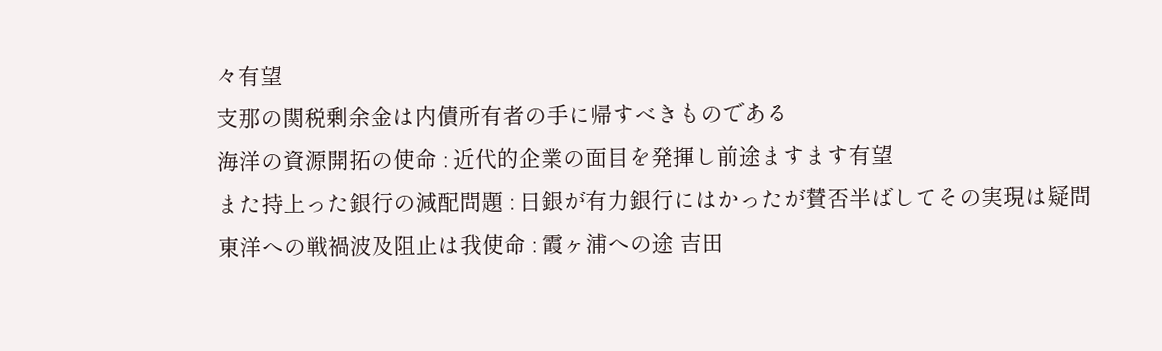々有望
支那の関税剰余金は内債所有者の手に帰すべきものである
海洋の資源開拓の使命 : 近代的企業の面目を発揮し前途ますます有望
また持上った銀行の減配問題 : 日銀が有力銀行にはかったが賛否半ばしてその実現は疑問
東洋への戦禍波及阻止は我使命 : 霞ヶ浦への途 吉田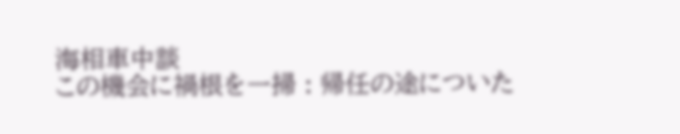海相車中談
この機会に禍根を一掃 : 帰任の途についた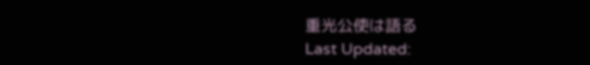重光公使は語る
Last Updated: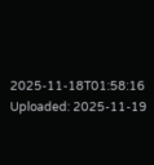2025-11-18T01:58:16
Uploaded: 2025-11-19